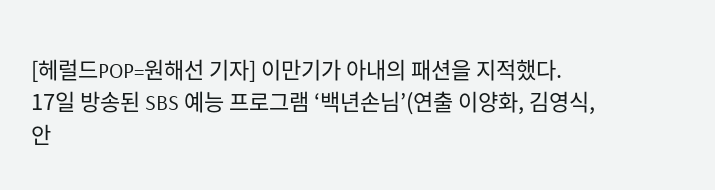[헤럴드POP=원해선 기자] 이만기가 아내의 패션을 지적했다.
17일 방송된 SBS 예능 프로그램 ‘백년손님’(연출 이양화, 김영식, 안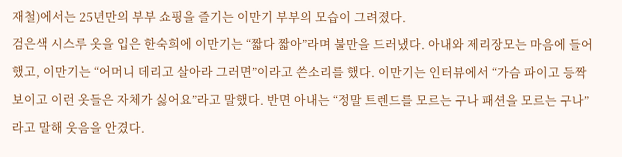재철)에서는 25년만의 부부 쇼핑을 즐기는 이만기 부부의 모습이 그려졌다.
검은색 시스루 옷을 입은 한숙희에 이만기는 “짧다 짧아”라며 불만을 드러냈다. 아내와 제리장모는 마음에 들어했고, 이만기는 “어머니 데리고 살아라 그러면”이라고 쓴소리를 했다. 이만기는 인터뷰에서 “가슴 파이고 등짝 보이고 이런 옷들은 자체가 싫어요”라고 말했다. 반면 아내는 “정말 트렌드를 모르는 구나 패션을 모르는 구나”라고 말해 웃음을 안겼다.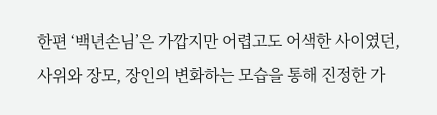한편 ‘백년손님’은 가깝지만 어렵고도 어색한 사이였던, 사위와 장모, 장인의 변화하는 모습을 통해 진정한 가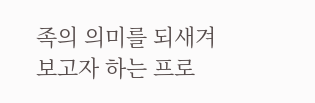족의 의미를 되새겨 보고자 하는 프로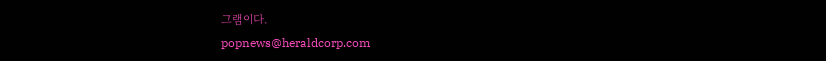그램이다.
popnews@heraldcorp.com